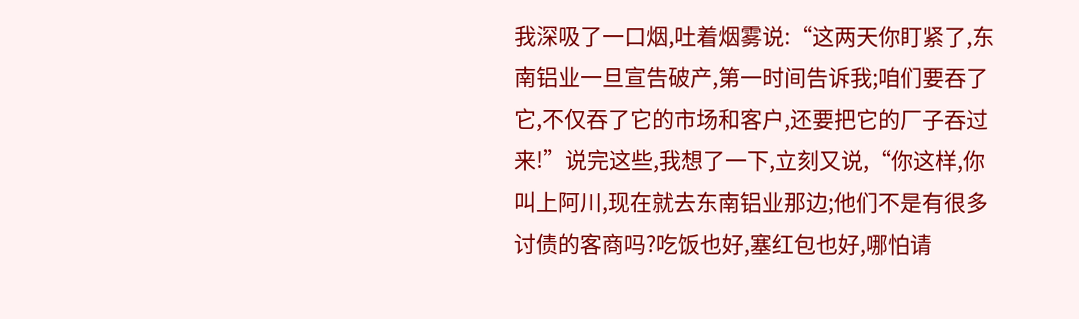我深吸了一口烟,吐着烟雾说:“这两天你盯紧了,东南铝业一旦宣告破产,第一时间告诉我;咱们要吞了它,不仅吞了它的市场和客户,还要把它的厂子吞过来!”说完这些,我想了一下,立刻又说,“你这样,你叫上阿川,现在就去东南铝业那边;他们不是有很多讨债的客商吗?吃饭也好,塞红包也好,哪怕请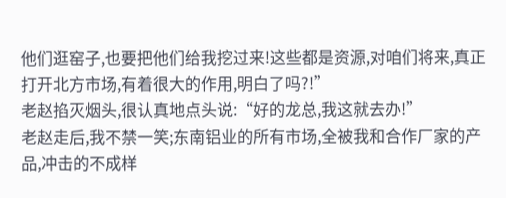他们逛窑子,也要把他们给我挖过来!这些都是资源,对咱们将来,真正打开北方市场,有着很大的作用,明白了吗?!”
老赵掐灭烟头,很认真地点头说:“好的龙总,我这就去办!”
老赵走后,我不禁一笑;东南铝业的所有市场,全被我和合作厂家的产品,冲击的不成样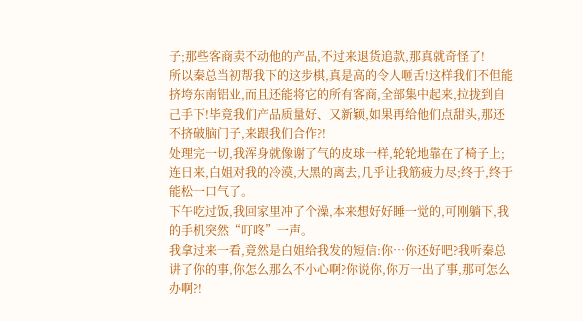子;那些客商卖不动他的产品,不过来退货追款,那真就奇怪了!
所以秦总当初帮我下的这步棋,真是高的令人咂舌!这样我们不但能挤垮东南铝业,而且还能将它的所有客商,全部集中起来,拉拢到自己手下!毕竟我们产品质量好、又新颖,如果再给他们点甜头,那还不挤破脑门子,来跟我们合作?!
处理完一切,我浑身就像谢了气的皮球一样,轮轮地靠在了椅子上;连日来,白姐对我的冷漠,大黑的离去,几乎让我筋疲力尽;终于,终于能松一口气了。
下午吃过饭,我回家里冲了个澡,本来想好好睡一觉的,可刚躺下,我的手机突然“叮咚”一声。
我拿过来一看,竟然是白姐给我发的短信:你…你还好吧?我听秦总讲了你的事,你怎么那么不小心啊?你说你,你万一出了事,那可怎么办啊?!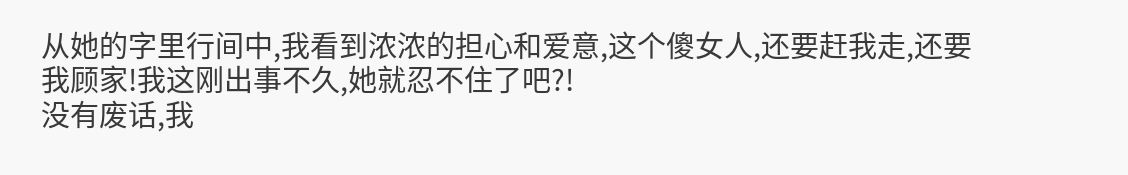从她的字里行间中,我看到浓浓的担心和爱意,这个傻女人,还要赶我走,还要我顾家!我这刚出事不久,她就忍不住了吧?!
没有废话,我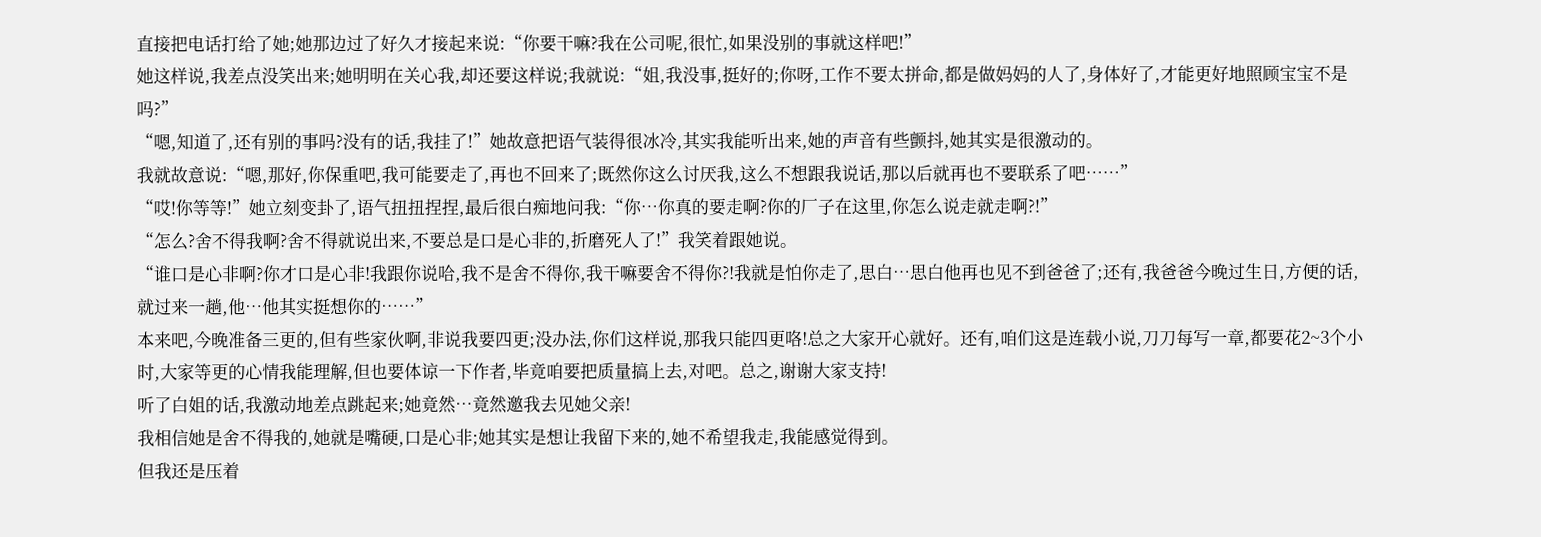直接把电话打给了她;她那边过了好久才接起来说:“你要干嘛?我在公司呢,很忙,如果没别的事就这样吧!”
她这样说,我差点没笑出来;她明明在关心我,却还要这样说;我就说:“姐,我没事,挺好的;你呀,工作不要太拼命,都是做妈妈的人了,身体好了,才能更好地照顾宝宝不是吗?”
“嗯,知道了,还有别的事吗?没有的话,我挂了!”她故意把语气装得很冰冷,其实我能听出来,她的声音有些颤抖,她其实是很激动的。
我就故意说:“嗯,那好,你保重吧,我可能要走了,再也不回来了;既然你这么讨厌我,这么不想跟我说话,那以后就再也不要联系了吧……”
“哎!你等等!”她立刻变卦了,语气扭扭捏捏,最后很白痴地问我:“你…你真的要走啊?你的厂子在这里,你怎么说走就走啊?!”
“怎么?舍不得我啊?舍不得就说出来,不要总是口是心非的,折磨死人了!”我笑着跟她说。
“谁口是心非啊?你才口是心非!我跟你说哈,我不是舍不得你,我干嘛要舍不得你?!我就是怕你走了,思白…思白他再也见不到爸爸了;还有,我爸爸今晚过生日,方便的话,就过来一趟,他…他其实挺想你的……”
本来吧,今晚准备三更的,但有些家伙啊,非说我要四更;没办法,你们这样说,那我只能四更咯!总之大家开心就好。还有,咱们这是连载小说,刀刀每写一章,都要花2~3个小时,大家等更的心情我能理解,但也要体谅一下作者,毕竟咱要把质量搞上去,对吧。总之,谢谢大家支持!
听了白姐的话,我激动地差点跳起来;她竟然…竟然邀我去见她父亲!
我相信她是舍不得我的,她就是嘴硬,口是心非;她其实是想让我留下来的,她不希望我走,我能感觉得到。
但我还是压着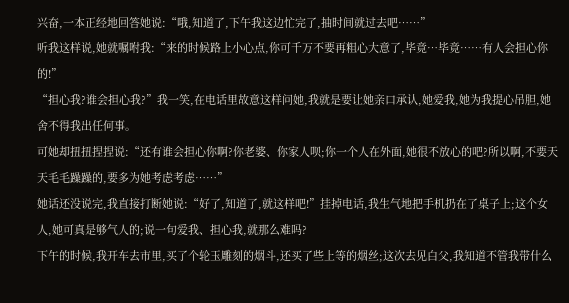兴奋,一本正经地回答她说:“哦,知道了,下午我这边忙完了,抽时间就过去吧……”
听我这样说,她就嘱咐我:“来的时候路上小心点,你可千万不要再粗心大意了,毕竟…毕竟……有人会担心你的!”
“担心我?谁会担心我?”我一笑,在电话里故意这样问她,我就是要让她亲口承认,她爱我,她为我提心吊胆,她舍不得我出任何事。
可她却扭扭捏捏说:“还有谁会担心你啊?你老婆、你家人呗;你一个人在外面,她很不放心的吧?所以啊,不要天天毛毛躁躁的,要多为她考虑考虑……”
她话还没说完,我直接打断她说:“好了,知道了,就这样吧!”挂掉电话,我生气地把手机扔在了桌子上;这个女人,她可真是够气人的;说一句爱我、担心我,就那么难吗?
下午的时候,我开车去市里,买了个轮玉雕刻的烟斗,还买了些上等的烟丝;这次去见白父,我知道不管我带什么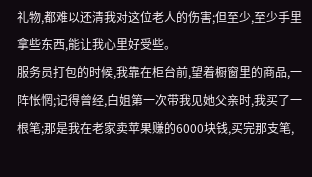礼物,都难以还清我对这位老人的伤害;但至少,至少手里拿些东西,能让我心里好受些。
服务员打包的时候,我靠在柜台前,望着橱窗里的商品,一阵怅惘;记得曾经,白姐第一次带我见她父亲时,我买了一根笔;那是我在老家卖苹果赚的6000块钱,买完那支笔,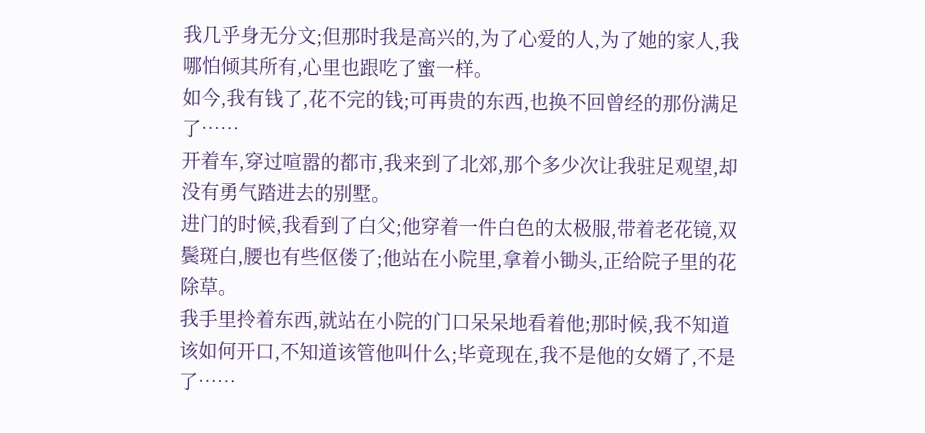我几乎身无分文;但那时我是高兴的,为了心爱的人,为了她的家人,我哪怕倾其所有,心里也跟吃了蜜一样。
如今,我有钱了,花不完的钱;可再贵的东西,也换不回曾经的那份满足了……
开着车,穿过喧嚣的都市,我来到了北郊,那个多少次让我驻足观望,却没有勇气踏进去的别墅。
进门的时候,我看到了白父;他穿着一件白色的太极服,带着老花镜,双鬓斑白,腰也有些伛偻了;他站在小院里,拿着小锄头,正给院子里的花除草。
我手里拎着东西,就站在小院的门口呆呆地看着他;那时候,我不知道该如何开口,不知道该管他叫什么;毕竟现在,我不是他的女婿了,不是了……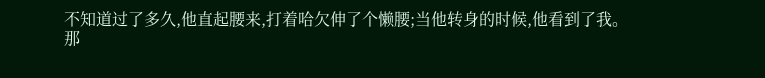不知道过了多久,他直起腰来,打着哈欠伸了个懒腰;当他转身的时候,他看到了我。
那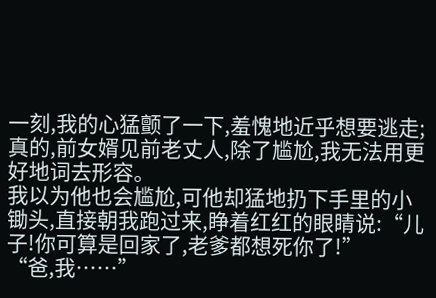一刻,我的心猛颤了一下,羞愧地近乎想要逃走;真的,前女婿见前老丈人,除了尴尬,我无法用更好地词去形容。
我以为他也会尴尬,可他却猛地扔下手里的小锄头,直接朝我跑过来,睁着红红的眼睛说:“儿子!你可算是回家了,老爹都想死你了!”
“爸,我……”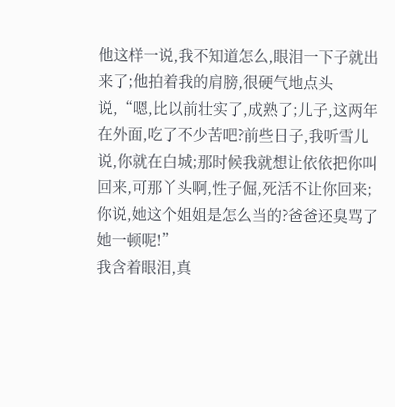他这样一说,我不知道怎么,眼泪一下子就出来了;他拍着我的肩膀,很硬气地点头说,“嗯,比以前壮实了,成熟了;儿子,这两年在外面,吃了不少苦吧?前些日子,我听雪儿说,你就在白城;那时候我就想让依依把你叫回来,可那丫头啊,性子倔,死活不让你回来;你说,她这个姐姐是怎么当的?爸爸还臭骂了她一顿呢!”
我含着眼泪,真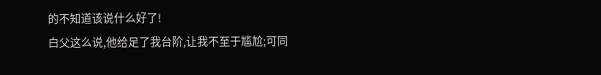的不知道该说什么好了!
白父这么说,他给足了我台阶,让我不至于尴尬;可同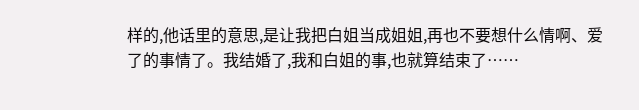样的,他话里的意思,是让我把白姐当成姐姐,再也不要想什么情啊、爱了的事情了。我结婚了,我和白姐的事,也就算结束了……